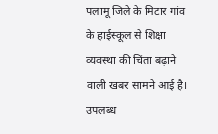पलामू जिले के मिटार गांव के हाईस्कूल से शिक्षा व्यवस्था की चिंता बढ़ाने वाली खबर सामने आई है। उपलब्ध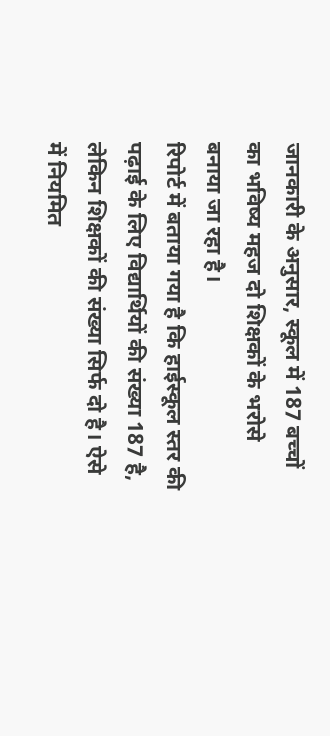जानकारी के अनुसार, स्कूल में 187 बच्चों का भविष्य महज दो शिक्षकों के भरोसे बनाया जा रहा है।
रिपोर्ट में बताया गया है कि हाईस्कूल स्तर की पढ़ाई के लिए विद्यार्थियों की संख्या 187 है, लेकिन शिक्षकों की संख्या सिर्फ दो है। ऐसे में नियमित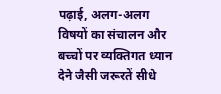पढ़ाई, अलग-अलग विषयों का संचालन और बच्चों पर व्यक्तिगत ध्यान देने जैसी जरूरतें सीधे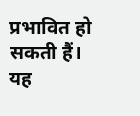प्रभावित हो सकती हैं।
यह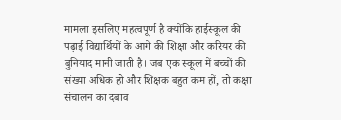मामला इसलिए महत्वपूर्ण है क्योंकि हाईस्कूल की पढ़ाई विद्यार्थियों के आगे की शिक्षा और करियर की बुनियाद मानी जाती है। जब एक स्कूल में बच्चों की संख्या अधिक हो और शिक्षक बहुत कम हों, तो कक्षा संचालन का दबाव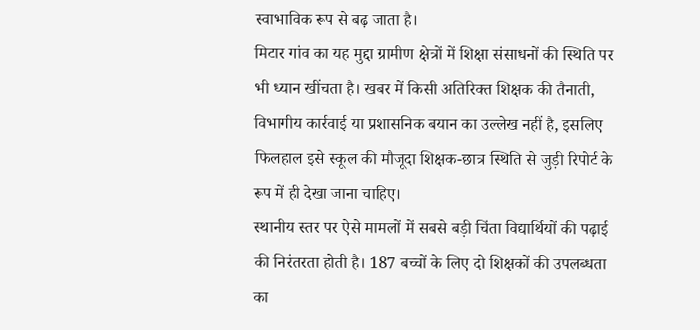स्वाभाविक रूप से बढ़ जाता है।
मिटार गांव का यह मुद्दा ग्रामीण क्षेत्रों में शिक्षा संसाधनों की स्थिति पर भी ध्यान खींचता है। खबर में किसी अतिरिक्त शिक्षक की तैनाती, विभागीय कार्रवाई या प्रशासनिक बयान का उल्लेख नहीं है, इसलिए फिलहाल इसे स्कूल की मौजूदा शिक्षक-छात्र स्थिति से जुड़ी रिपोर्ट के रूप में ही देखा जाना चाहिए।
स्थानीय स्तर पर ऐसे मामलों में सबसे बड़ी चिंता विद्यार्थियों की पढ़ाई की निरंतरता होती है। 187 बच्चों के लिए दो शिक्षकों की उपलब्धता का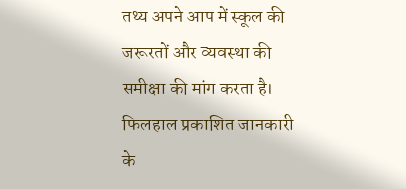तथ्य अपने आप में स्कूल की जरूरतों और व्यवस्था की समीक्षा की मांग करता है।
फिलहाल प्रकाशित जानकारी के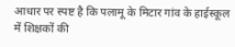आधार पर स्पष्ट है कि पलामू के मिटार गांव के हाईस्कूल में शिक्षकों की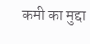कमी का मुद्दा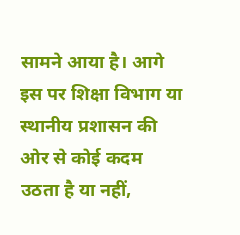सामने आया है। आगे इस पर शिक्षा विभाग या स्थानीय प्रशासन की ओर से कोई कदम उठता है या नहीं,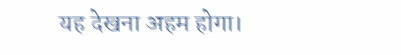यह देखना अहम होगा।